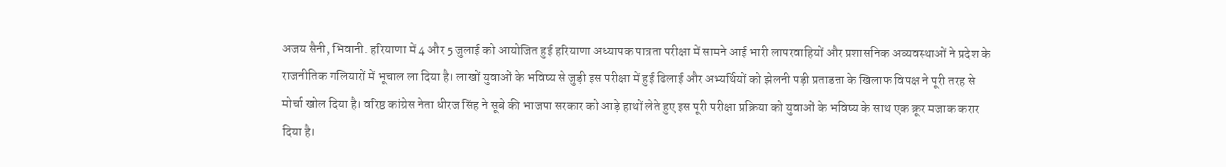अजय सैनी, भिवानी. हरियाणा में 4 और 5 जुलाई को आयोजित हुई हरियाणा अध्यापक पात्रता परीक्षा में सामने आई भारी लापरवाहियों और प्रशासनिक अव्यवस्थाओं ने प्रदेश के राजनीतिक गलियारों में भूचाल ला दिया है। लाखों युवाओं के भविष्य से जुड़ी इस परीक्षा में हुई ढिलाई और अभ्यर्थियों को झेलनी पड़ी प्रताडऩा के खिलाफ विपक्ष ने पूरी तरह से मोर्चा खोल दिया है। वरिष्ठ कांग्रेस नेता धीरज सिंह ने सूबे की भाजपा सरकार को आड़े हाथों लेते हुए इस पूरी परीक्षा प्रक्रिया को युवाओं के भविष्य के साथ एक क्रूर मजाक करार दिया है।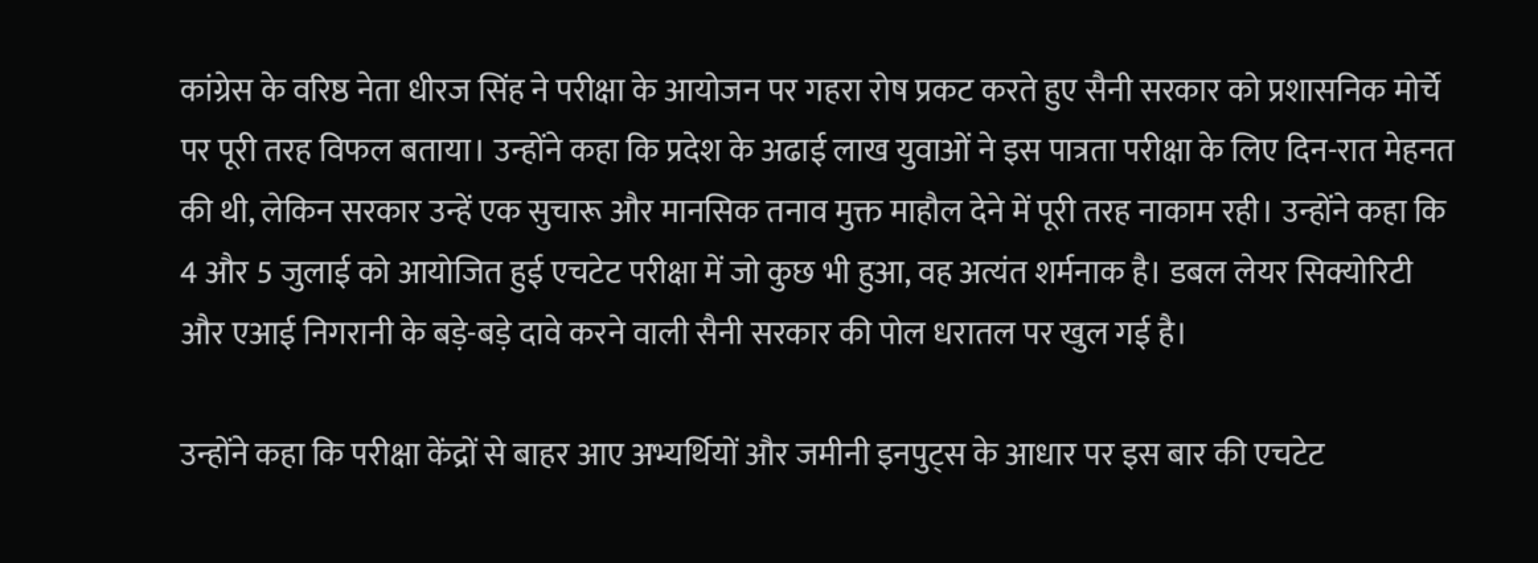कांग्रेस के वरिष्ठ नेता धीरज सिंह ने परीक्षा के आयोजन पर गहरा रोष प्रकट करते हुए सैनी सरकार को प्रशासनिक मोर्चे पर पूरी तरह विफल बताया। उन्होंने कहा कि प्रदेश के अढाई लाख युवाओं ने इस पात्रता परीक्षा के लिए दिन-रात मेहनत की थी, लेकिन सरकार उन्हें एक सुचारू और मानसिक तनाव मुक्त माहौल देने में पूरी तरह नाकाम रही। उन्होंने कहा कि 4 और 5 जुलाई को आयोजित हुई एचटेट परीक्षा में जो कुछ भी हुआ, वह अत्यंत शर्मनाक है। डबल लेयर सिक्योरिटी और एआई निगरानी के बड़े-बड़े दावे करने वाली सैनी सरकार की पोल धरातल पर खुल गई है।

उन्होंने कहा कि परीक्षा केंद्रों से बाहर आए अभ्यर्थियों और जमीनी इनपुट्स के आधार पर इस बार की एचटेट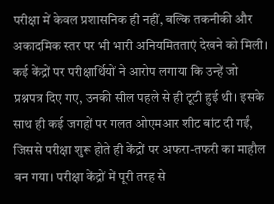परीक्षा में केवल प्रशासनिक ही नहीं, बल्कि तकनीकी और अकादमिक स्तर पर भी भारी अनियमितताएं देखने को मिली। कई केंद्रों पर परीक्षार्थियों ने आरोप लगाया कि उन्हें जो प्रश्नपत्र दिए गए, उनकी सील पहले से ही टूटी हुई थी। इसके साथ ही कई जगहों पर गलत ओएमआर शीट बांट दी गईं, जिससे परीक्षा शुरू होते ही केंद्रों पर अफरा-तफरी का माहौल बन गया। परीक्षा केंद्रों में पूरी तरह से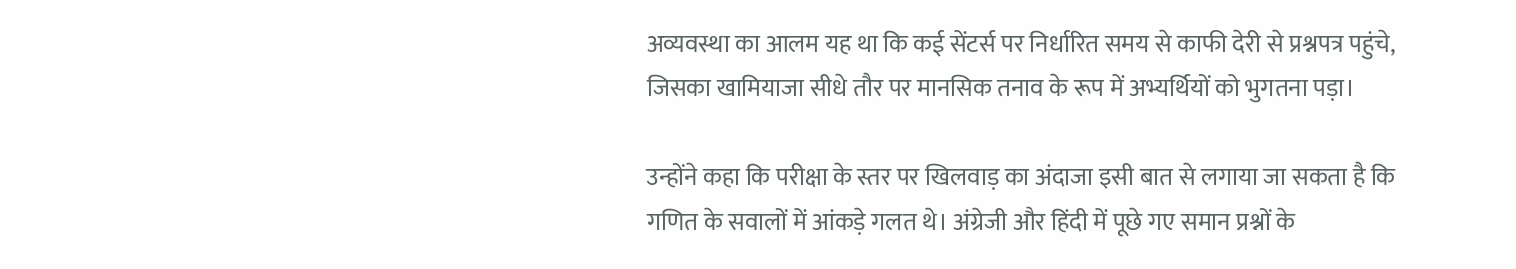अव्यवस्था का आलम यह था कि कई सेंटर्स पर निर्धारित समय से काफी देरी से प्रश्नपत्र पहुंचे, जिसका खामियाजा सीधे तौर पर मानसिक तनाव के रूप में अभ्यर्थियों को भुगतना पड़ा।

उन्होंने कहा कि परीक्षा के स्तर पर खिलवाड़ का अंदाजा इसी बात से लगाया जा सकता है कि गणित के सवालों में आंकड़े गलत थे। अंग्रेजी और हिंदी में पूछे गए समान प्रश्नों के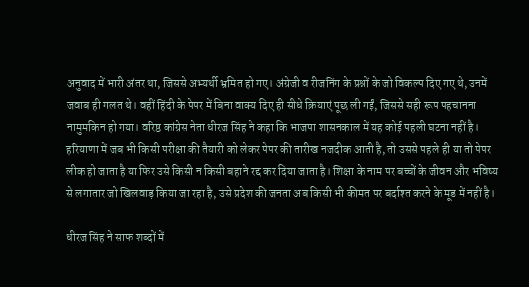अनुवाद में भारी अंतर था, जिससे अभ्यर्थी भ्रमित हो गए। अंग्रेजी व रीजनिंग के प्रश्नों के जो विकल्प दिए गए थे, उनमें जवाब ही गलत थे। वहीं हिंदी के पेपर में बिना वाक्य दिए ही सीधे क्रियाएं पूछ ली गईं, जिससे सही रूप पहचानना नामुमकिन हो गया। वरिष्ठ कांग्रेस नेता धीरज सिंह ने कहा कि भाजपा शासनकाल में यह कोई पहली घटना नहीं है। हरियाणा में जब भी किसी परीक्षा की तैयारी को लेकर पेपर की तारीख नजदीक आती है, तो उससे पहले ही या तो पेपर लीक हो जाता है या फिर उसे किसी न किसी बहाने रद्द कर दिया जाता है। शिक्षा के नाम पर बच्चों के जीवन और भविष्य से लगातार जो खिलवाड़ किया जा रहा है, उसे प्रदेश की जनता अब किसी भी कीमत पर बर्दाश्त करने के मूड में नहीं है।

धीरज सिंह ने साफ शब्दों में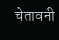चेतावनी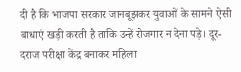दी है कि भाजपा सरकार जानबूझकर युवाओं के सामने ऐसी बाधाएं खड़ी करती है ताकि उन्हें रोजगार न देना पड़े। दूर-दराज परीक्षा केंद्र बनाकर महिला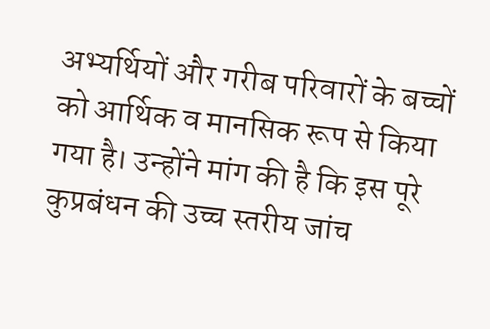अभ्यर्थियों और गरीब परिवारों के बच्चों को आर्थिक व मानसिक रूप से किया गया है। उन्होंने मांग की है कि इस पूरे कुप्रबंधन की उच्च स्तरीय जांच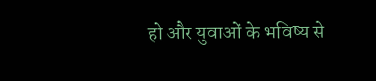हो और युवाओं के भविष्य से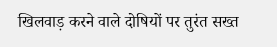खिलवाड़ करने वाले दोषियों पर तुरंत सख्त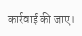कार्रवाई की जाए।